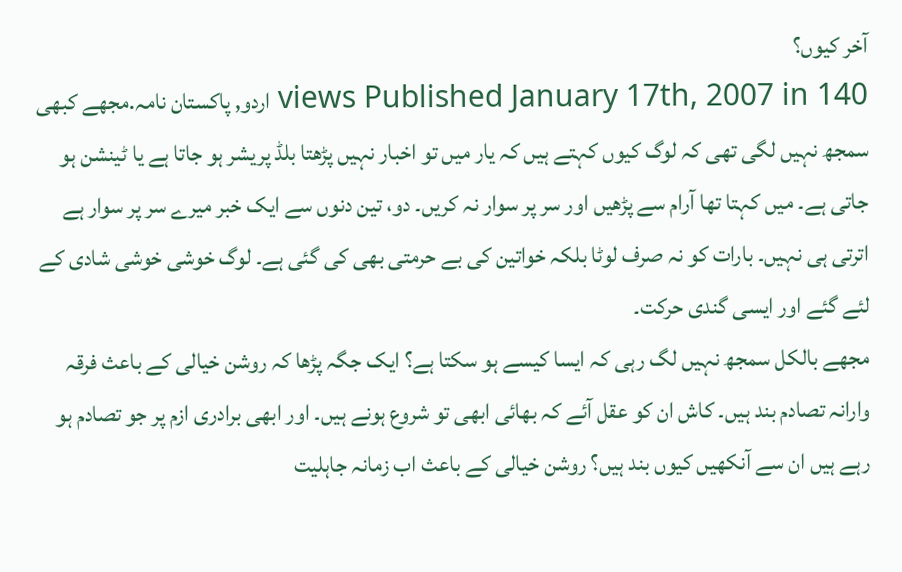آخر کیوں؟
140 views Published January 17th, 2007 in اردو, پاکستان نامہ.مجھے کبھی سمجھ نہیں لگی تھی کہ لوگ کیوں کہتے ہیں کہ یار میں تو اخبار نہیں پڑھتا بلڈ پریشر ہو جاتا ہے یا ٹینشن ہو جاتی ہے۔ میں کہتا تھا آرام سے پڑھیں اور سر پر سوار نہ کریں۔ دو، تین دنوں سے ایک خبر میرے سر پر سوار ہے اترتی ہی نہیں۔ بارات کو نہ صرف لوٹا بلکہ خواتین کی بے حرمتی بھی کی گئی ہے۔ لوگ خوشی خوشی شادی کے لئے گئے اور ایسی گندی حرکت۔
مجھے بالکل سمجھ نہیں لگ رہی کہ ایسا کیسے ہو سکتا ہے؟ ایک جگہ پڑھا کہ روشن خیالی کے باعث فرقہ وارانہ تصادم بند ہیں۔ کاش ان کو عقل آئے کہ بھائی ابھی تو شروع ہونے ہیں۔ اور ابھی برادری ازم پر جو تصادم ہو رہے ہیں ان سے آنکھیں کیوں بند ہیں؟ روشن خیالی کے باعث اب زمانہ جاہلیت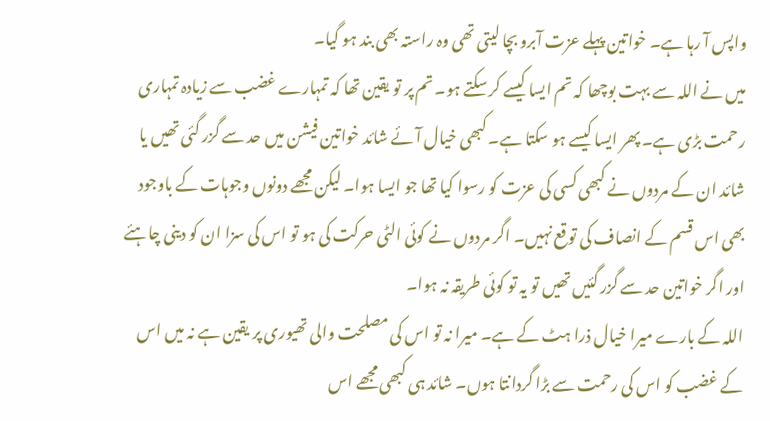واپس آ رہا ہے۔ خواتین پہلے عزت آبرو بچا لیتی تھی وہ راستہ بھی بند ہو گیا۔
میں نے اللہ سے بہت بوچھا کہ تم ایسا کیسے کر سکتے ہو۔ تم پر تو یقین تھا کہ تمہارے غضب سے زیادہ تمہاری رحمت بڑی ہے۔ پھر ایسا کیسے ہو سکتا ہے۔ کبھی خیال آئے شائد خواتین فیشن میں حد سے گزر گئی تھیں یا شائد ان کے مردوں نے کبھی کسی کی عزت کو رسوا کیا تھا جو ایسا ہوا۔ لیکن مجھے دونوں وجوہات کے باوجود بھی اس قسم کے انصاف کی توقع نہیں۔ اگر مردوں نے کوئی الٹی حرکت کی ہو تو اس کی سزا ان کو دینی چاہئے اور اگر خواتین حد سے گزر گئیں تھیں تو یہ تو کوئی طریقہ نہ ہوا۔
اللہ کے بارے میرا خیال ذرا ہٹ کے ہے۔ میرا نہ تو اس کی مصلحت والی تھیوری پر یقین ہے نہ میں اس کے غضب کو اس کی رحمت سے بڑا گردانتا ہوں۔ شائد ہی کبھی مجھے اس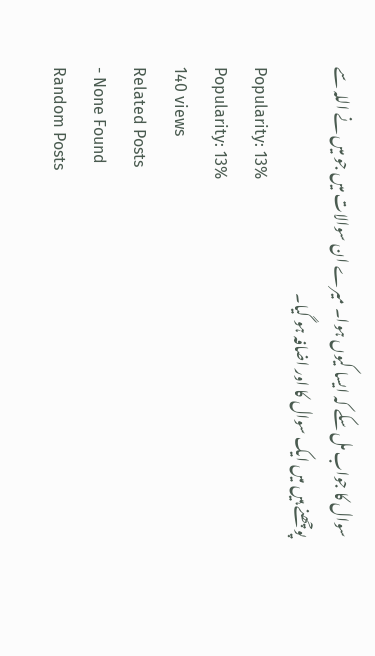سوال کا جواب مل سکے کہ ایسا کیوں ہوا۔ میرے ان سوالات میں جو میں نے اللہ سے پوچھنے ہیں میں ایک سوال کا اور اضافہ ہو گیا۔
Popularity: 13%
Popularity: 13%
140 views
Related Posts
- None Found
Random Posts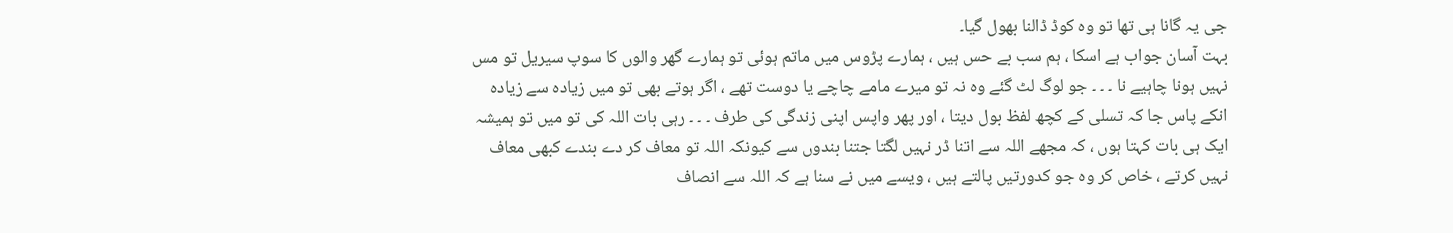جی یہ گانا ہی تھا تو وہ کوڈ ڈالنا بھول گیا۔
بہت آسان جواب ہے اسکا ، ہم سب بے حس ہیں ، ہمارے پڑوس میں ماتم ہوئی تو ہمارے گھر والوں کا سوپ سیریل تو مس نہیں ہونا چاہیے نا ۔ ۔ ۔ جو لوگ لٹ گئے وہ نہ تو میرے مامے چاچے یا دوست تھے ، اگر ہوتے بھی تو میں زیادہ سے زیادہ انکے پاس جا کہ تسلی کے کچھ لفظ بول دیتا ، اور پھر واپس اپنی زندگی کی طرف ۔ ۔ ۔ رہی بات اللہ کی تو میں تو ہمیشہ ایک ہی بات کہتا ہوں ، کہ مجھے اللہ سے اتنا ڈر نہیں لگتا جتنا بندوں سے کیونکہ اللہ تو معاف کر دے بندے کبھی معاف نہیں کرتے ، خاص کر وہ جو کدورتیں پالتے ہیں ، ویسے میں نے سنا ہے کہ اللہ سے انصاف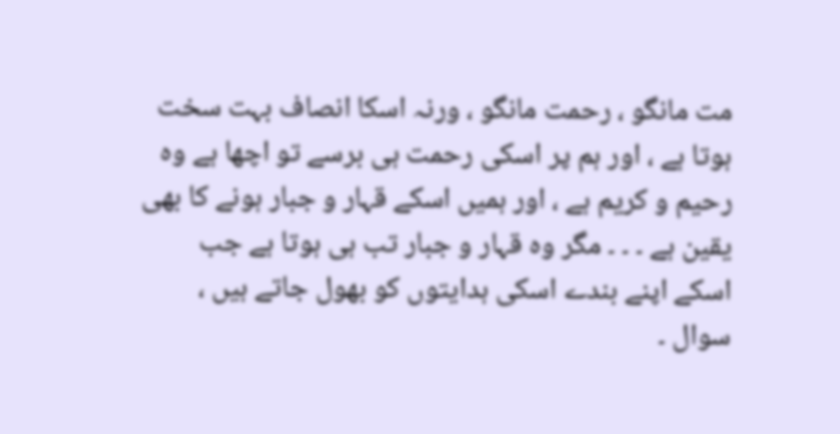مت مانگو ، رحمت مانگو ، ورنہ اسکا انصاف بہت سخت ہوتا ہے ، اور ہم پر اسکی رحمت ہی برسے تو اچھا ہے وہ رحیم و کریم ہے ، اور ہمیں اسکے قہار و جبار ہونے کا بھی یقین ہے ۔ ۔ ۔ مگر وہ قہار و جبار تب ہی ہوتا ہے جب اسکے اپنے بندے اسکی ہدایتوں کو بھول جاتے ہیں ، سوال ۔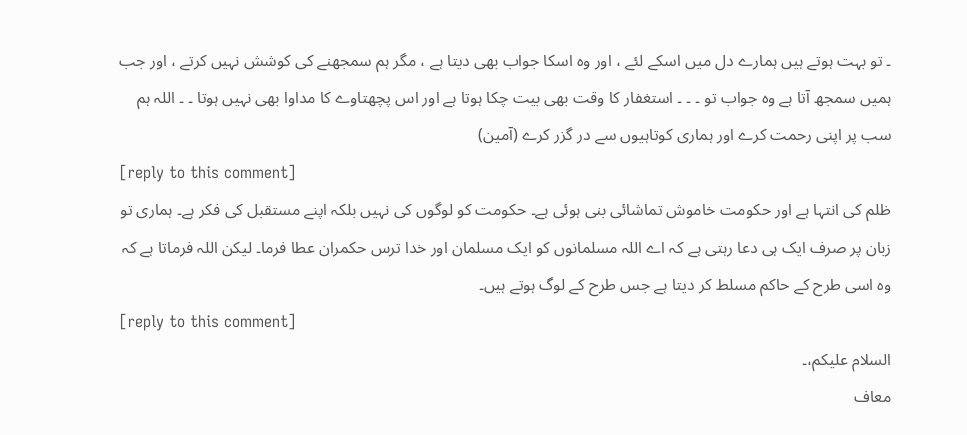۔ تو بہت ہوتے ہیں ہمارے دل میں اسکے لئے ، اور وہ اسکا جواب بھی دیتا ہے ، مگر ہم سمجھنے کی کوشش نہیں کرتے ، اور جب ہمیں سمجھ آتا ہے وہ جواب تو ۔ ۔ ۔ استغفار کا وقت بھی بیت چکا ہوتا ہے اور اس پچھتاوے کا مداوا بھی نہیں ہوتا ۔ ۔ اللہ ہم سب پر اپنی رحمت کرے اور ہماری کوتاہیوں سے در گزر کرے (آمین)
[reply to this comment]
ظلم کی انتہا ہے اور حکومت خاموش تماشائی بنی ہوئی ہے۔ حکومت کو لوگوں کی نہیں بلکہ اپنے مستقبل کی فکر ہے۔ ہماری تو زبان پر صرف ایک ہی دعا رہتی ہے کہ اے اللہ مسلمانوں کو ایک مسلمان اور خدا ترس حکمران عطا فرما۔ لیکن اللہ فرماتا ہے کہ وہ اسی طرح کے حاکم مسلط کر دیتا ہے جس طرح کے لوگ ہوتے ہیں۔
[reply to this comment]
السلام علیکم،۔
معاف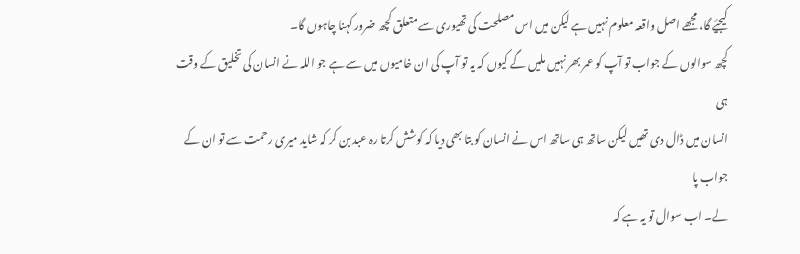کیجیٔے گا، مجھے اصل واقعہ معلوم نہیں ہے لیکن میں اس مصلحت کی تھیوری سے متعلق کچھ ضرور کہنا چاہوں گا۔
کچھ سوالوں کے جواب تو آپ کو عمر بھر نہیں ملیں گے کیوں کہ یہ تو آپ کی ان خامیوں میں سے ہے جو اللہ نے انسان کی تخلیق کے وقت ہی
انسان میں ڈال دی تھیں لیکن ساتھ ہی ساتھ اس نے انسان کو بتا بھی دیا کہ کوشش کرتا رہ عبد بن کر کہ شاید میری رحمت سے تو ان کے جواب پا
لے۔ اب سوال تو یہ ہے کہ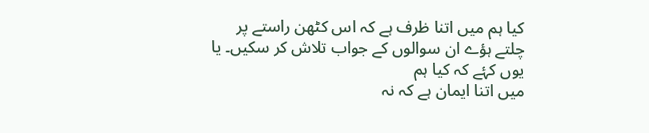کیا ہم میں اتنا ظرف ہے کہ اس کٹھن راستے پر چلتے ہؤے ان سوالوں کے جواب تلاش کر سکیں۔ یا یوں کۂے کہ کیا ہم
میں اتنا ایمان ہے کہ نہ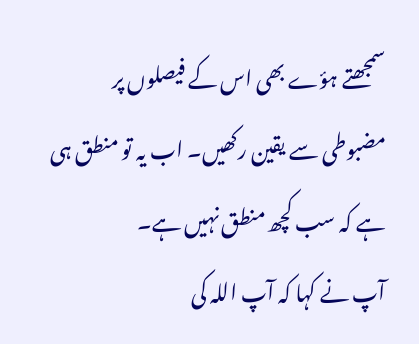سمجھتے ہؤے بھی اس کے فیصلوں پر مضبوطی سے یقین رکھیں۔ اب یہ تو منطق ہی ہے کہ سب کچھ منطق نہیں ہے۔
آپ نے کہا کہ آپ اللہ کی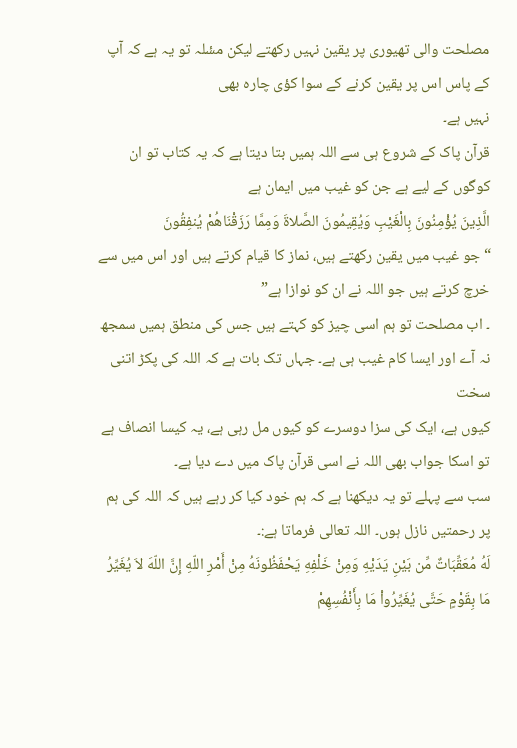مصلحت والی تھیوری پر یقین نہیں رکھتے لیکن مسٔلہ تو یہ ہے کہ آپ کے پاس اس پر یقین کرنے کے سوا کؤی چارہ بھی
نہیں ہے۔
قرآن پاک کے شروع ہی سے اللہ ہمیں بتا دیتا ہے کہ یہ کتاب تو ان کوگوں کے لیے ہے جن کو غیب میں ایمان ہے
الَّذِينَ يُؤْمِنُونَ بِالْغَيْبِ وَيُقِيمُونَ الصَّلاةَ وَمِمَّا رَزَقْنَاهُمْ يُنفِقُونَ
“جو غیب میں یقین رکھتے ہیں، نماز کا قیام کرتے ہیں اور اس میں سے خرچ کرتے ہیں جو اللہ نے ان کو نوازا ہے”
۔ اب مصلحت تو ہم اسی چیز کو کہتے ہیں جس کی منطق ہمیں سمجھ نہ آے اور ایسا کام غیب ہی ہے۔ جہاں تک بات ہے کہ اللہ کی پکڑ اتنی سخت
کیوں ہے، ایک کی سزا دوسرے کو کیوں مل رہی ہے، یہ کیسا انصاف ہے تو اسکا جواب بھی اللہ نے اسی قرآن پاک میں دے دیا ہے۔
سب سے پہلے تو یہ دیکھنا ہے کہ ہم خود کیا کر رہے ہیں کہ اللہ کی ہم پر رحمتیں نازل ہوں۔ اللہ تعالی فرماتا ہے:۔
لَهُ مُعَقِّبَاتٌ مِّن بَيْنِ يَدَيْهِ وَمِنْ خَلْفِهِ يَحْفَظُونَهُ مِنْ أَمْرِ اللّهِ إِنَّ اللّهَ لاَ يُغَيِّرُ مَا بِقَوْمٍ حَتَّى يُغَيِّرُواْ مَا بِأَنْفُسِهِمْ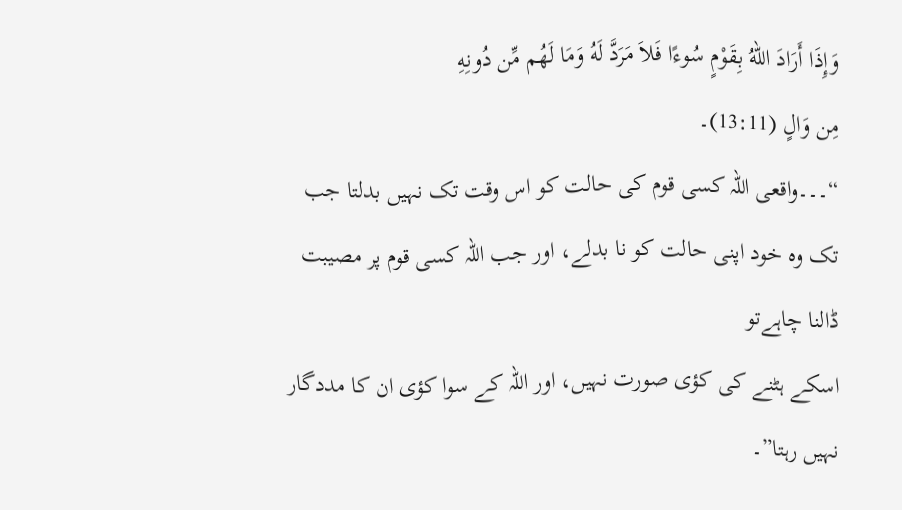وَإِذَا أَرَادَ اللّهُ بِقَوْمٍ سُوءًا فَلاَ مَرَدَّ لَهُ وَمَا لَهُم مِّن دُونِهِ
مِن وَالٍ (13:11)۔
“۔۔۔واقعی اللہ کسی قوم کی حالت کو اس وقت تک نہیں بدلتا جب تک وہ خود اپنی حالت کو نا بدلے، اور جب اللہ کسی قوم پر مصیبت ڈالنا چاہےتو
اسکے ہٹنے کی کؤی صورت نہیں، اور اللہ کے سوا کؤی ان کا مددگار نہیں رہتا”۔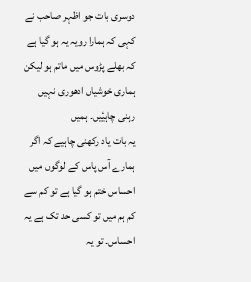دوسری بات جو اظہر صاحب نے کہی کہ ہمارا رویہ یہ ہو گیا ہے کہ بھلے پڑوس میں ماتم ہو لیکن ہماری خوشیاں ادھوری نہیں رہنی چاہیٔیں۔ ہمیں
یہ بات یاد رکھنی چاہیے کہ اگر ہمارے آس پاس کے لوگوں میں احساس ختم ہو گیا ہے تو کم سے کم ہم میں تو کسی حد تک ہے یہ احساس۔ تو یہ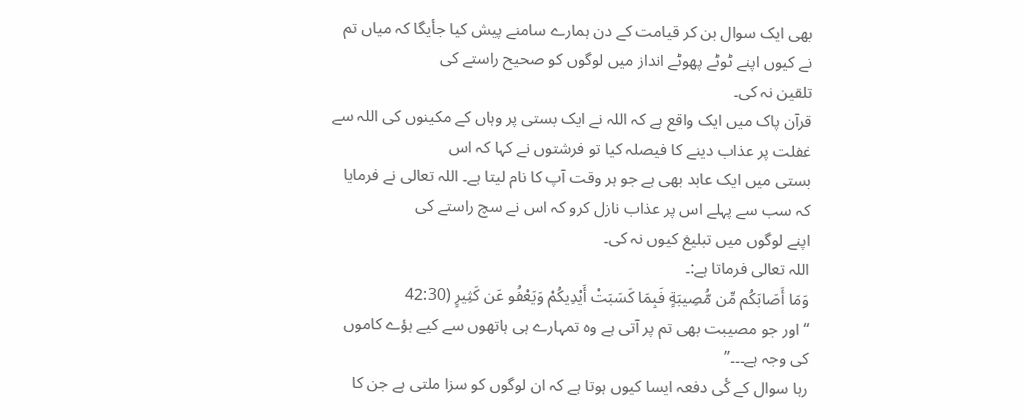بھی ایک سوال بن کر قیامت کے دن ہمارے سامنے پیش کیا جأیگا کہ میاں تم نے کیوں اپنے ٹوٹے پھوٹے انداز میں لوگوں کو صحیح راستے کی
تلقین نہ کی۔
قرآن پاک میں ایک واقع ہے کہ اللہ نے ایک بستی پر وہاں کے مکینوں کی اللہ سے غفلت پر عذاب دینے کا فیصلہ کیا تو فرشتوں نے کہا کہ اس
بستی میں ایک عابد بھی ہے جو ہر وقت آپ کا نام لیتا ہے۔ اللہ تعالی نے فرمایا کہ سب سے پہلے اس پر عذاب نازل کرو کہ اس نے سچ راستے کی
اپنے لوگوں میں تبلیغ کیوں نہ کی۔
اللہ تعالی فرماتا ہے:۔
وَمَا أَصَابَكُم مِّن مُّصِيبَةٍ فَبِمَا كَسَبَتْ أَيْدِيكُمْ وَيَعْفُو عَن كَثِيرٍ (42:30
“اور جو مصیبت بھی تم پر آتی ہے وہ تمہارے ہی ہاتھوں سے کیے ہؤے کاموں کی وجہ ہے۔۔۔”
رہا سوال کے کٔی دفعہ ایسا کیوں ہوتا ہے کہ ان لوگوں کو سزا ملتی ہے جن کا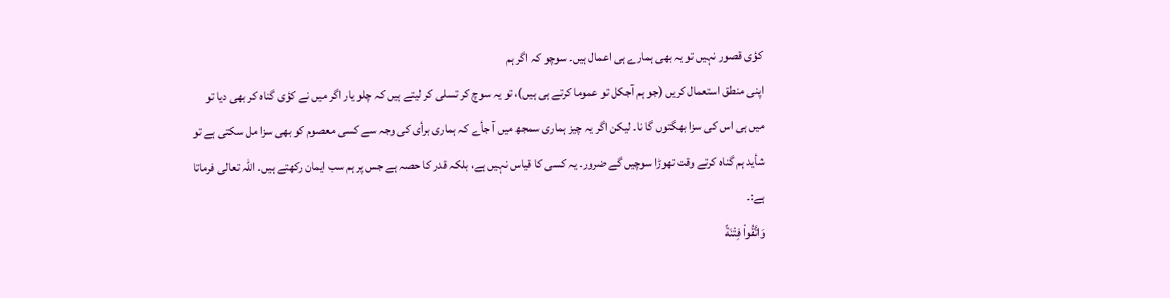کؤی قصور نہیں تو یہ بھی ہمارے ہی اعمال ہیں۔ سوچو کہ اگر ہم
اپنی منطق استعمال کریں (جو ہم آجکل تو عموما کرتے ہی ہیں)، تو یہ سوچ کر تسلی کر لیتے ہیں کہ چلو یار اگر میں نے کؤی گناہ کر بھی دیا تو
میں ہی اس کی سزا بھگتوں گا نا۔ لیکن اگر یہ چیز ہماری سمجھ میں آ جأے کہ ہماری برأی کی وجہ سے کسی معصوم کو بھی سزا مل سکتی ہے تو
شأید ہم گناہ کرتے وقت تھوڑا سوچیں گے ضرور۔ یہ کسی کا قیاس نہیں ہے، بلکہ قدر کا حصہ ہے جس پر ہم سب ایمان رکھتے ہیں۔ اللہ تعالی فرماتا
ہے:۔
وَاتَّقُواْ فِتْنَةً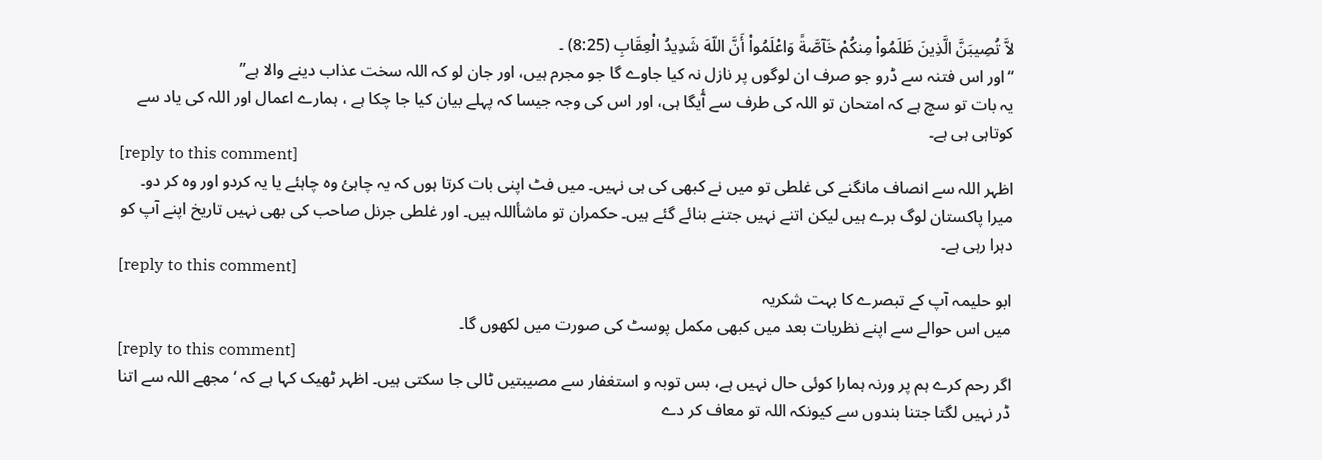لاَّ تُصِيبَنَّ الَّذِينَ ظَلَمُواْ مِنكُمْ خَآصَّةً وَاعْلَمُواْ أَنَّ اللّهَ شَدِيدُ الْعِقَابِ (8:25) ۔
“اور اس فتنہ سے ڈرو جو صرف ان لوگوں پر نازل نہ کیا جاوے گا جو مجرم ہیں، اور جان لو کہ اللہ سخت عذاب دینے والا ہے”
یہ بات تو سچ ہے کہ امتحان تو اللہ کی طرف سے آٔیگا ہی، اور اس کی وجہ جیسا کہ پہلے بیان کیا جا چکا ہے ، ہمارے اعمال اور اللہ کی یاد سے
کوتاہی ہی ہے۔
[reply to this comment]
اظہر اللہ سے انصاف مانگنے کی غلطی تو میں نے کبھی کی ہی نہیں۔ میں فٹ اپنی بات کرتا ہوں کہ یہ چاہئ وہ چاہئے یا یہ کردو اور وہ کر دو۔
میرا پاکستان لوگ برے ہیں لیکن اتنے نہیں جتنے بنائے گئے ہیں۔ حکمران تو ماشأاللہ ہیں۔ اور غلطی جرنل صاحب کی بھی نہیں تاریخ اپنے آپ کو دہرا رہی ہے۔
[reply to this comment]
ابو حلیمہ آپ کے تبصرے کا بہت شکریہ
میں اس حوالے سے اپنے نظریات بعد میں کبھی مکمل پوسٹ کی صورت میں لکھوں گا۔
[reply to this comment]
اگر رحم کرے ہم پر ورنہ ہمارا کوئی حال نہیں ہے، بس توبہ و استغفار سے مصیبتیں ٹالی جا سکتی ہیں۔ اظہر ٹھیک کہا ہے کہ ‘مجھے اللہ سے اتنا ڈر نہیں لگتا جتنا بندوں سے کیونکہ اللہ تو معاف کر دے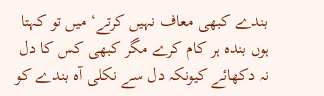بندے کبھی معاف نہیں کرتے‘ میں تو کہتا ہوں بندہ ہر کام کرے مگر کبھی کس کا دل نہ دکھائے کیونکہ دل سے نکلی آہ بندے کو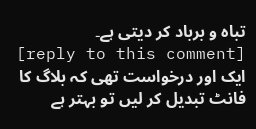تباہ و برباد کر دیتی ہے۔
[reply to this comment]
ایک اور درخواست تھی کہ بلاگ کا فانٹ تبدیل کر لیں تو بہتر ہے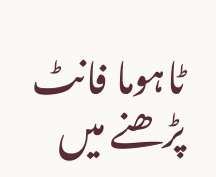ٹاہوما فانٹ پڑھنے میں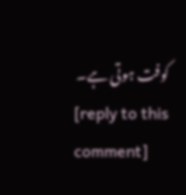کوفت ہوتی ہے۔
[reply to this comment]